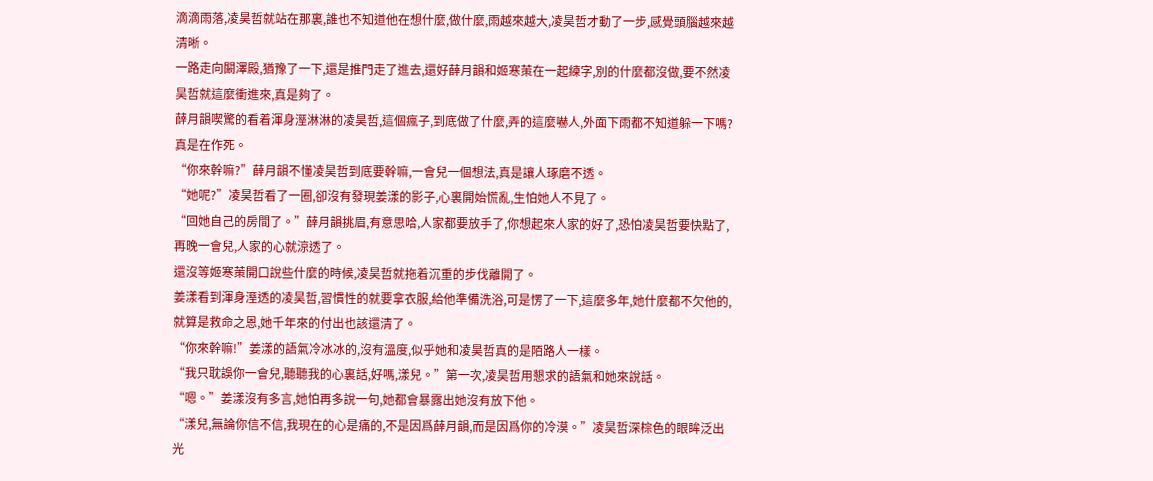滴滴雨落,凌昊哲就站在那裏,誰也不知道他在想什麼,做什麼,雨越來越大,凌昊哲才動了一步,感覺頭腦越來越清晰。
一路走向闞澤殿,猶豫了一下,還是推門走了進去,還好薛月韻和姬寒茦在一起練字,別的什麼都沒做,要不然凌昊哲就這麼衝進來,真是夠了。
薛月韻喫驚的看着渾身溼淋淋的凌昊哲,這個瘋子,到底做了什麼,弄的這麼嚇人,外面下雨都不知道躲一下嗎?真是在作死。
“你來幹嘛?”薛月韻不懂凌昊哲到底要幹嘛,一會兒一個想法,真是讓人琢磨不透。
“她呢?”凌昊哲看了一圈,卻沒有發現姜漾的影子,心裏開始慌亂,生怕她人不見了。
“回她自己的房間了。”薛月韻挑眉,有意思哈,人家都要放手了,你想起來人家的好了,恐怕凌昊哲要快點了,再晚一會兒,人家的心就涼透了。
還沒等姬寒茦開口說些什麼的時候,凌昊哲就拖着沉重的步伐離開了。
姜漾看到渾身溼透的凌昊哲,習慣性的就要拿衣服,給他準備洗浴,可是愣了一下,這麼多年,她什麼都不欠他的,就算是救命之恩,她千年來的付出也該還清了。
“你來幹嘛!”姜漾的語氣冷冰冰的,沒有溫度,似乎她和凌昊哲真的是陌路人一樣。
“我只耽誤你一會兒,聽聽我的心裏話,好嗎,漾兒。”第一次,凌昊哲用懇求的語氣和她來說話。
“嗯。”姜漾沒有多言,她怕再多說一句,她都會暴露出她沒有放下他。
“漾兒,無論你信不信,我現在的心是痛的,不是因爲薛月韻,而是因爲你的冷漠。”凌昊哲深棕色的眼眸泛出光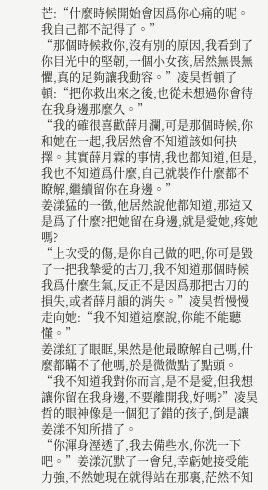芒:“什麼時候開始會因爲你心痛的呢。我自己都不記得了。”
“那個時候救你,沒有別的原因,我看到了你目光中的堅韌,一個小女孩,居然無畏無懼,真的足夠讓我動容。”凌昊哲頓了頓:“把你救出來之後,也從未想過你會待在我身邊那麼久。”
“我的確很喜歡薛月瀾,可是那個時候,你和她在一起,我居然會不知道該如何抉擇。其實薛月霖的事情,我也都知道,但是,我也不知道爲什麼,自己就裝作什麼都不瞭解,繼續留你在身邊。”
姜漾猛的一徵,他居然說他都知道,那這又是爲了什麼?把她留在身邊,就是愛她,疼她嗎?
“上次受的傷,是你自己做的吧,你可是毀了一把我摯愛的古刀,我不知道那個時候我爲什麼生氣,反正不是因爲那把古刀的損失,或者薛月韻的消失。”凌昊哲慢慢走向她:“我不知道這麼說,你能不能聽懂。”
姜漾紅了眼眶,果然是他最瞭解自己嗎,什麼都瞞不了他嗎,於是微微點了點頭。
“我不知道我對你而言,是不是愛,但我想讓你留在我身邊,不要離開我,好嗎?”凌昊哲的眼神像是一個犯了錯的孩子,倒是讓姜漾不知所措了。
“你渾身溼透了,我去備些水,你洗一下吧。”姜漾沉默了一會兒,幸虧她接受能力強,不然她現在就得站在那裏,茫然不知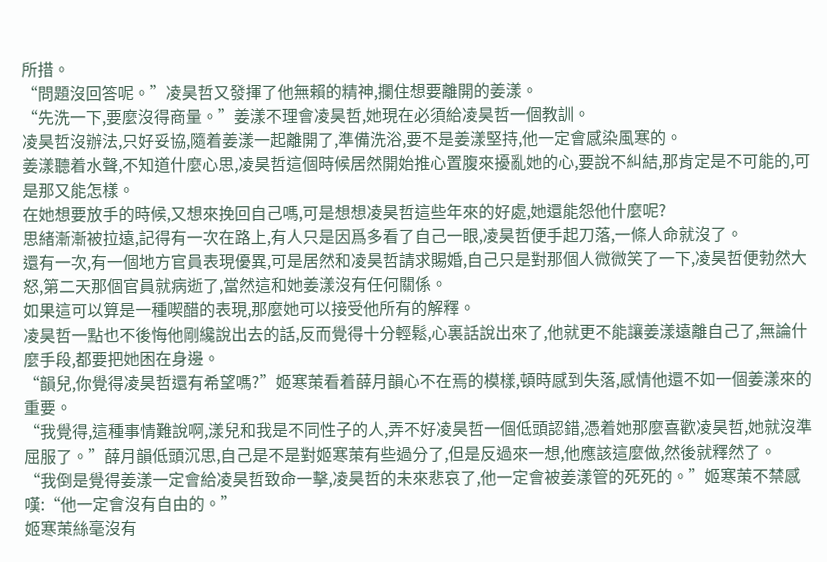所措。
“問題沒回答呢。”凌昊哲又發揮了他無賴的精神,攔住想要離開的姜漾。
“先洗一下,要麼沒得商量。”姜漾不理會凌昊哲,她現在必須給凌昊哲一個教訓。
凌昊哲沒辦法,只好妥協,隨着姜漾一起離開了,準備洗浴,要不是姜漾堅持,他一定會感染風寒的。
姜漾聽着水聲,不知道什麼心思,凌昊哲這個時候居然開始推心置腹來擾亂她的心,要說不糾結,那肯定是不可能的,可是那又能怎樣。
在她想要放手的時候,又想來挽回自己嗎,可是想想凌昊哲這些年來的好處,她還能怨他什麼呢?
思緒漸漸被拉遠,記得有一次在路上,有人只是因爲多看了自己一眼,凌昊哲便手起刀落,一條人命就沒了。
還有一次,有一個地方官員表現優異,可是居然和凌昊哲請求賜婚,自己只是對那個人微微笑了一下,凌昊哲便勃然大怒,第二天那個官員就病逝了,當然這和她姜漾沒有任何關係。
如果這可以算是一種喫醋的表現,那麼她可以接受他所有的解釋。
凌昊哲一點也不後悔他剛纔說出去的話,反而覺得十分輕鬆,心裏話說出來了,他就更不能讓姜漾遠離自己了,無論什麼手段,都要把她困在身邊。
“韻兒,你覺得凌昊哲還有希望嗎?”姬寒茦看着薛月韻心不在焉的模樣,頓時感到失落,感情他還不如一個姜漾來的重要。
“我覺得,這種事情難說啊,漾兒和我是不同性子的人,弄不好凌昊哲一個低頭認錯,憑着她那麼喜歡凌昊哲,她就沒準屈服了。”薛月韻低頭沉思,自己是不是對姬寒茦有些過分了,但是反過來一想,他應該這麼做,然後就釋然了。
“我倒是覺得姜漾一定會給凌昊哲致命一擊,凌昊哲的未來悲哀了,他一定會被姜漾管的死死的。”姬寒茦不禁感嘆:“他一定會沒有自由的。”
姬寒茦絲毫沒有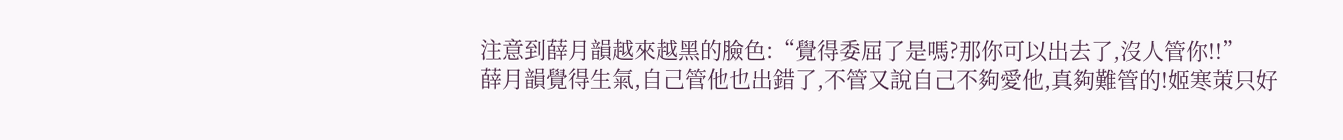注意到薛月韻越來越黑的臉色:“覺得委屈了是嗎?那你可以出去了,沒人管你!!”
薛月韻覺得生氣,自己管他也出錯了,不管又說自己不夠愛他,真夠難管的!姬寒茦只好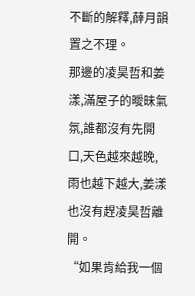不斷的解釋,薛月韻置之不理。
那邊的凌昊哲和姜漾,滿屋子的曖昧氣氛,誰都沒有先開口,天色越來越晚,雨也越下越大,姜漾也沒有趕凌昊哲離開。
“如果肯給我一個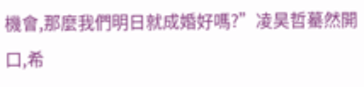機會,那麼我們明日就成婚好嗎?”凌昊哲驀然開口,希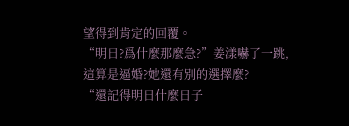望得到肯定的回覆。
“明日?爲什麼那麼急?”姜漾嚇了一跳,這算是逼婚?她還有別的選擇麼?
“還記得明日什麼日子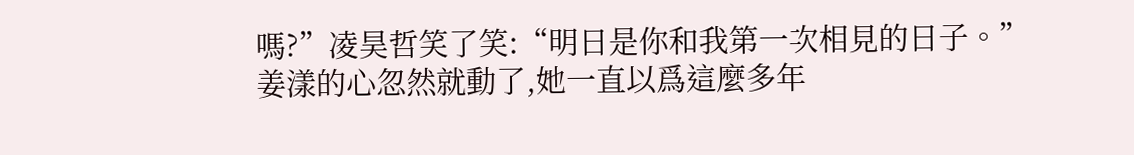嗎?”凌昊哲笑了笑:“明日是你和我第一次相見的日子。”
姜漾的心忽然就動了,她一直以爲這麼多年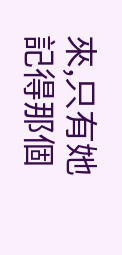來,只有她記得那個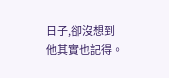日子,卻沒想到他其實也記得。